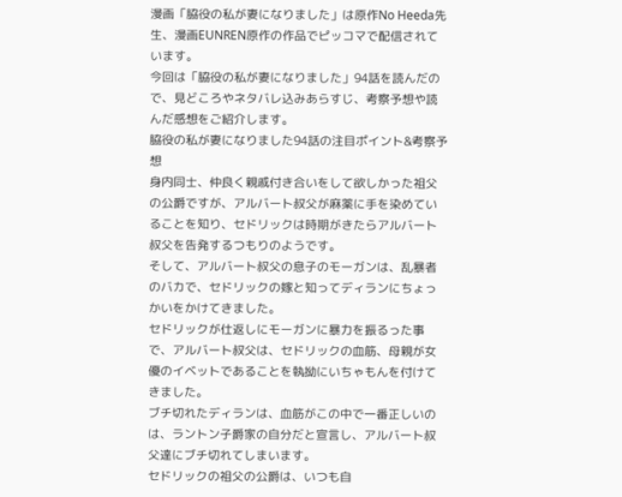漫画「脇役の私が妻になりました」は原作No Heeda先生、漫画EUNREN原作の作品でピッコマで配信されています。
今回は「脇役の私が妻になりました」94話を読んだので、見どころやネタバレ込みあらすじ、考察予想や読んだ感想をご紹介します。
脇役の私が妻になりました94話の注目ポイント&考察予想
身内同士、仲良く親戚付き合いをして欲しかった祖父の公爵ですが、アルバート叔父が麻薬に手を染めていることを知り、セドリックは時期がきたらアルバート叔父を告発するつもりのようです。
そして、アルバート叔父の息子のモーガンは、乱暴者のバカで、セドリックの嫁と知ってディランにちょっかいをかけてきました。
セドリックが仕返しにモーガンに暴力を振るった事で、アルバート叔父は、セドリックの血筋、母親が女優のイベットであることを執拗にいちゃもんを付けてきました。
ブチ切れたディランは、血筋がこの中で一番正しいのは、ラントン子爵家の自分だと宣言し、アルバート叔父達にブチ切れてしまいます。
セドリックの祖父の公爵は、いつも自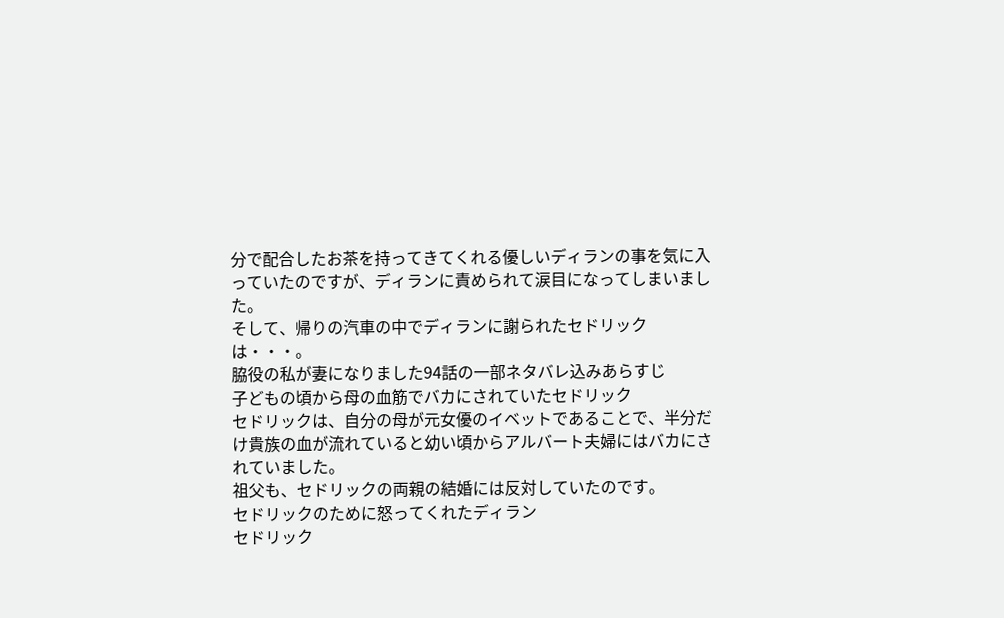分で配合したお茶を持ってきてくれる優しいディランの事を気に入っていたのですが、ディランに責められて涙目になってしまいました。
そして、帰りの汽車の中でディランに謝られたセドリックは・・・。
脇役の私が妻になりました94話の一部ネタバレ込みあらすじ
子どもの頃から母の血筋でバカにされていたセドリック
セドリックは、自分の母が元女優のイベットであることで、半分だけ貴族の血が流れていると幼い頃からアルバート夫婦にはバカにされていました。
祖父も、セドリックの両親の結婚には反対していたのです。
セドリックのために怒ってくれたディラン
セドリック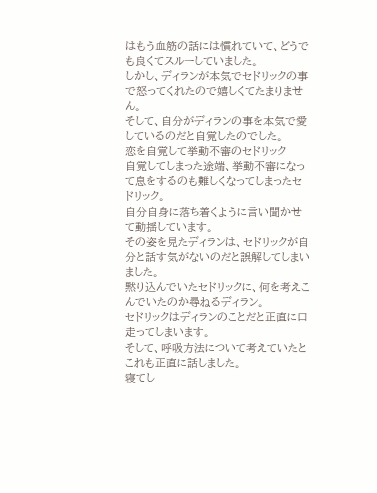はもう血筋の話には慣れていて、どうでも良くてスルーしていました。
しかし、ディランが本気でセドリックの事で怒ってくれたので嬉しくてたまりません。
そして、自分がディランの事を本気で愛しているのだと自覚したのでした。
恋を自覚して挙動不審のセドリック
自覚してしまった途端、挙動不審になって息をするのも難しくなってしまったセドリック。
自分自身に落ち着くように言い聞かせて動揺しています。
その姿を見たディランは、セドリックが自分と話す気がないのだと誤解してしまいました。
黙り込んでいたセドリックに、何を考えこんでいたのか尋ねるディラン。
セドリックはディランのことだと正直に口走ってしまいます。
そして、呼吸方法について考えていたとこれも正直に話しました。
寝てし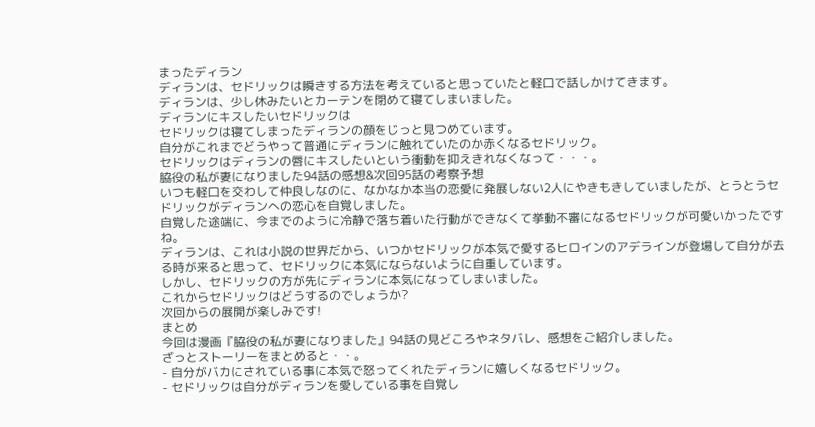まったディラン
ディランは、セドリックは瞬きする方法を考えていると思っていたと軽口で話しかけてきます。
ディランは、少し休みたいとカーテンを閉めて寝てしまいました。
ディランにキスしたいセドリックは
セドリックは寝てしまったディランの顔をじっと見つめています。
自分がこれまでどうやって普通にディランに触れていたのか赤くなるセドリック。
セドリックはディランの唇にキスしたいという衝動を抑えきれなくなって・・・。
脇役の私が妻になりました94話の感想&次回95話の考察予想
いつも軽口を交わして仲良しなのに、なかなか本当の恋愛に発展しない2人にやきもきしていましたが、とうとうセドリックがディランへの恋心を自覚しました。
自覚した途端に、今までのように冷静で落ち着いた行動ができなくて挙動不審になるセドリックが可愛いかったですね。
ディランは、これは小説の世界だから、いつかセドリックが本気で愛するヒロインのアデラインが登場して自分が去る時が来ると思って、セドリックに本気にならないように自重しています。
しかし、セドリックの方が先にディランに本気になってしまいました。
これからセドリックはどうするのでしょうか?
次回からの展開が楽しみです!
まとめ
今回は漫画『脇役の私が妻になりました』94話の見どころやネタバレ、感想をご紹介しました。
ざっとストーリーをまとめると・・。
- 自分がバカにされている事に本気で怒ってくれたディランに嬉しくなるセドリック。
- セドリックは自分がディランを愛している事を自覚し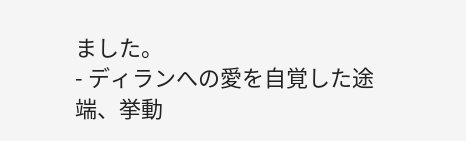ました。
- ディランへの愛を自覚した途端、挙動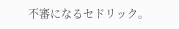不審になるセドリック。